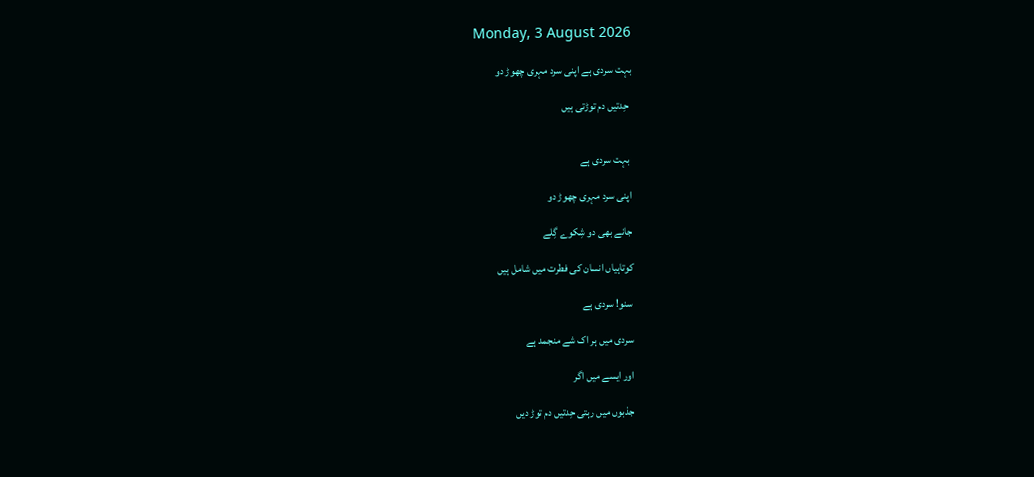Monday, 3 August 2026

بہت سردی ہے اپنی سرد مہری چھوڑ دو

 حِدتیں دم توڑتی ہیں


 بہت سردی ہے

اپنی سرد مہری چھوڑ دو

جانے بھی دو شِکوے گِلے

کوتاہیاں انسان کی فطرت میں شامل ہیں

سنو! سردی ہے

سردی میں ہر اک شے منجمد ہے

اور ایسے میں اگر

جذبوں میں رہتی حِدتیں دم توڑ دیں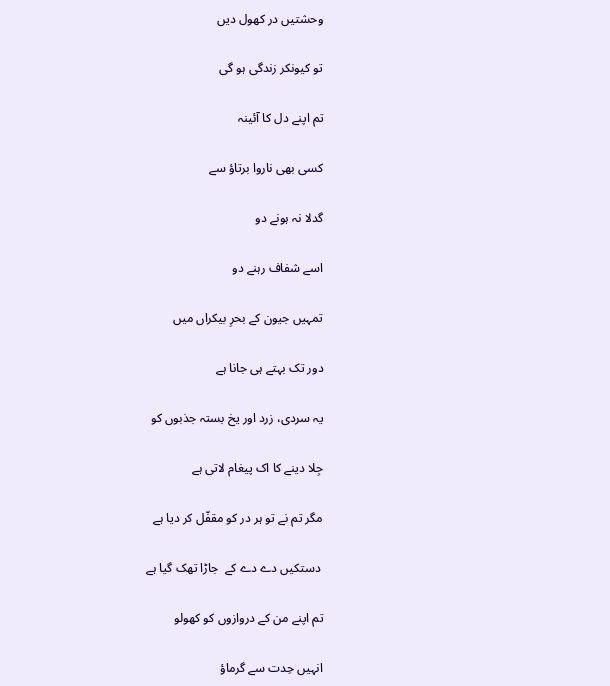وحشتیں در کھول دیں

تو کیونکر زندگی ہو گی

تم اپنے دل کا آئینہ

کسی بھی ناروا برتاؤ سے

گدلا نہ ہونے دو

اسے شفاف رہنے دو

تمہیں جیون کے بحرِ بیکراں میں

دور تک بہتے ہی جانا ہے

یہ سردی، زرد اور یخ بستہ جذبوں کو

جِلا دینے کا اک پیغام لاتی ہے

مگر تم نے تو ہر در کو مقفّل کر دیا ہے

 دستکیں دے دے کے  جاڑا تھک گیا ہے

تم اپنے من کے دروازوں کو کھولو

انہیں حِدت سے گرماؤ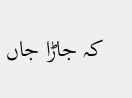کہ جاڑا جاں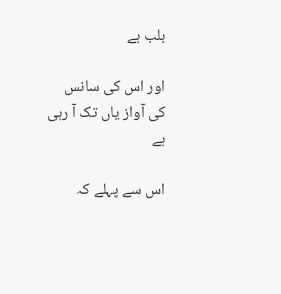بلب ہے

اور اس کی سانس کی آواز یاں تک آ رہی ہے

اس سے پہلے کہ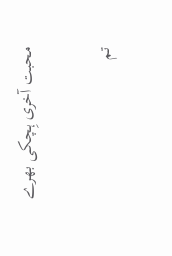محبت آخری ہِچکی بھرے

تم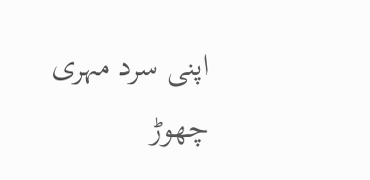اپنی سرد مہری چھوڑ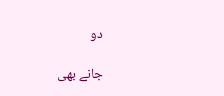دو

جانے بھی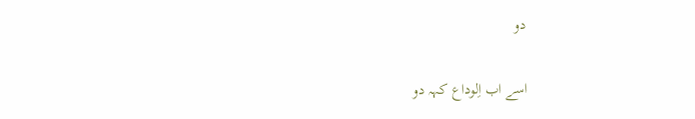دو

اسے اب اِلوداع کہہ دو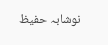نوشابہ حفیظ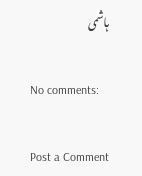ہاشمی

No comments:

Post a Comment